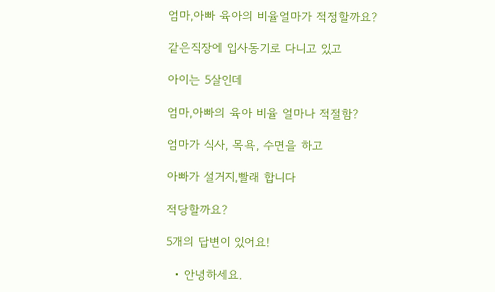엄마,아빠 육아의 비율얼마가 적정할까요?

같은직장에 입사동기로 다니고 있고

아이는 5살인데

엄마,아빠의 육아 비율 얼마나 적절함?

엄마가 식사, 목욕, 수면을 하고

아빠가 설거지,빨래 합니다

적당할까요?

5개의 답변이 있어요!

  • 안녕하세요.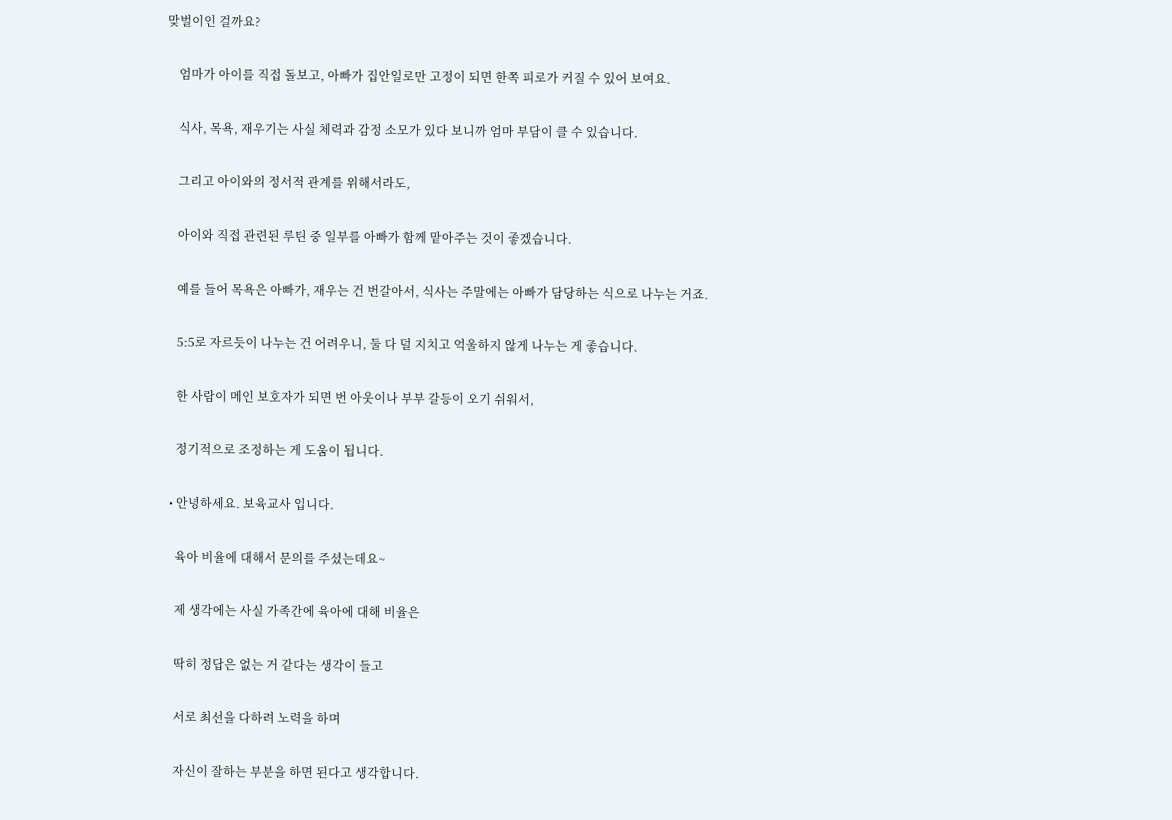맞벌이인 걸까요?

    엄마가 아이를 직접 돌보고, 아빠가 집안일로만 고정이 되면 한쪽 피로가 커질 수 있어 보여요.

    식사, 목욕, 재우기는 사실 체력과 감정 소모가 있다 보니까 엄마 부담이 클 수 있습니다.

    그리고 아이와의 정서적 관계를 위해서라도,

    아이와 직접 관련된 루틴 중 일부를 아빠가 함께 맡아주는 것이 좋겠습니다.

    예를 들어 목욕은 아빠가, 재우는 건 번갈아서, 식사는 주말에는 아빠가 담당하는 식으로 나누는 거죠.

    5:5로 자르듯이 나누는 건 어려우니, 둘 다 덜 지치고 억울하지 않게 나누는 게 좋습니다.

    한 사람이 메인 보호자가 되면 번 아웃이나 부부 갈등이 오기 쉬워서,

    정기적으로 조정하는 게 도움이 됩니다.

  • 안녕하세요. 보육교사 입니다.

    육아 비율에 대해서 문의를 주셨는데요~

    제 생각에는 사실 가족간에 육아에 대해 비율은

    딱히 정답은 없는 거 같다는 생각이 들고

    서로 최선을 다하려 노력을 하며

    자신이 잘하는 부분을 하면 된다고 생각합니다.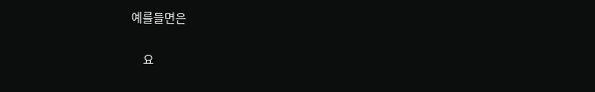예를들면은

    요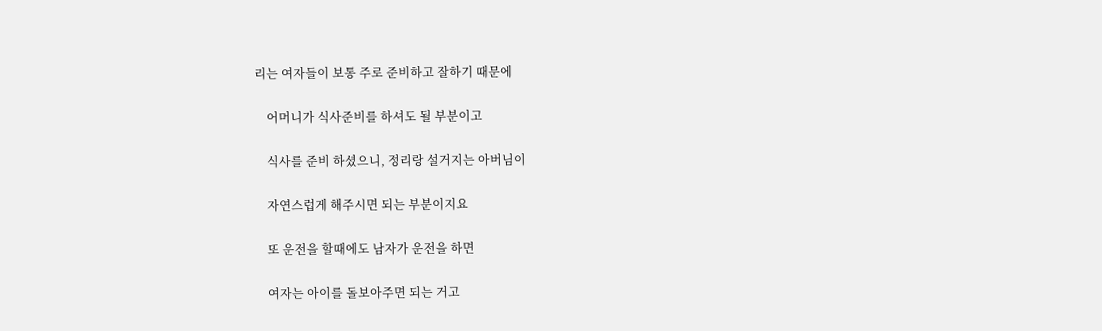리는 여자들이 보통 주로 준비하고 잘하기 때문에

    어머니가 식사준비를 하셔도 될 부분이고

    식사를 준비 하셨으니, 정리랑 설거지는 아버님이

    자연스럽게 해주시면 되는 부분이지요

    또 운전을 할때에도 남자가 운전을 하면

    여자는 아이를 돌보아주면 되는 거고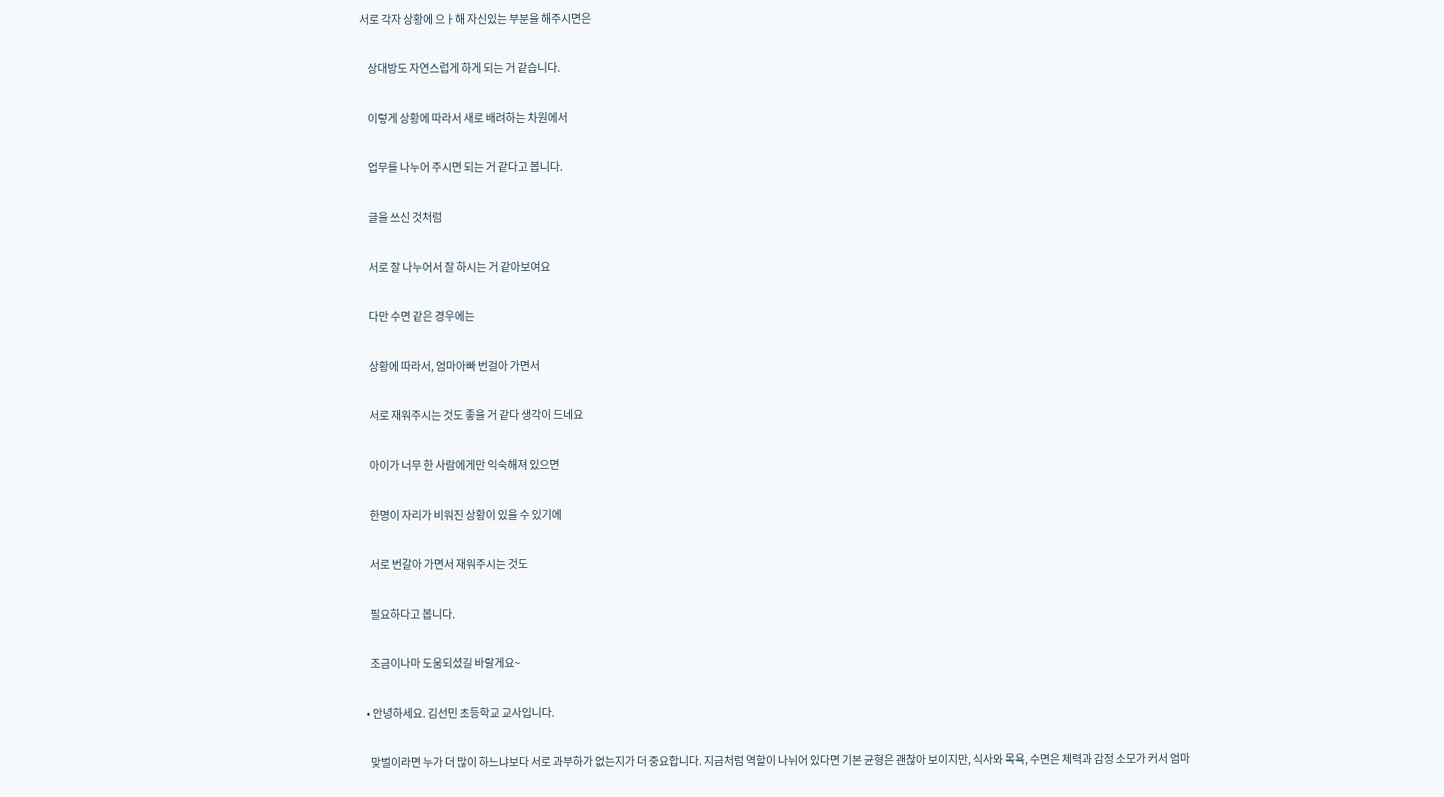서로 각자 상황에 으ㅏ해 자신있는 부분을 해주시면은

    상대방도 자연스럽게 하게 되는 거 같습니다.

    이렇게 상황에 따라서 새로 배려하는 차원에서

    업무를 나누어 주시면 되는 거 같다고 봅니다.

    글을 쓰신 것처럼

    서로 잘 나누어서 잘 하시는 거 같아보여요

    다만 수면 같은 경우에는

    상황에 따라서, 엄마아빠 번걸아 가면서

    서로 재워주시는 것도 좋을 거 같다 생각이 드네요

    아이가 너무 한 사람에게만 익숙해져 있으면

    한명이 자리가 비워진 상황이 있을 수 있기에

    서로 번갈아 가면서 재워주시는 것도

    필요하다고 봅니다.

    조금이나마 도움되셨길 바랄게요~

  • 안녕하세요. 김선민 초등학교 교사입니다.

    맞벌이라면 누가 더 많이 하느냐보다 서로 과부하가 없는지가 더 중요합니다. 지금처럼 역할이 나뉘어 있다면 기본 균형은 괜찮아 보이지만, 식사와 목욕, 수면은 체력과 감정 소모가 커서 엄마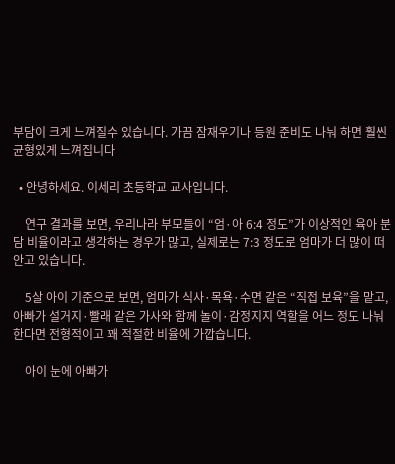부담이 크게 느껴질수 있습니다. 가끔 잠재우기나 등원 준비도 나눠 하면 훨씬 균형있게 느껴집니다

  • 안녕하세요. 이세리 초등학교 교사입니다.

    연구 결과를 보면, 우리나라 부모들이 “엄·아 6:4 정도”가 이상적인 육아 분담 비율이라고 생각하는 경우가 많고, 실제로는 7:3 정도로 엄마가 더 많이 떠안고 있습니다.

    5살 아이 기준으로 보면, 엄마가 식사·목욕·수면 같은 “직접 보육”을 맡고, 아빠가 설거지·빨래 같은 가사와 함께 놀이·감정지지 역할을 어느 정도 나눠 한다면 전형적이고 꽤 적절한 비율에 가깝습니다.

    아이 눈에 아빠가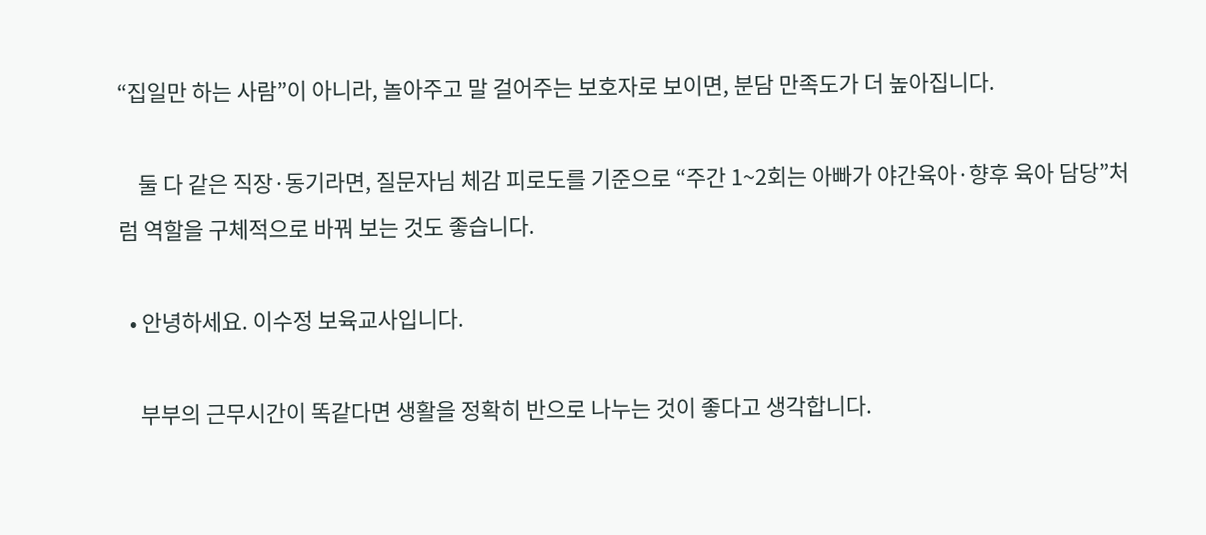“집일만 하는 사람”이 아니라, 놀아주고 말 걸어주는 보호자로 보이면, 분담 만족도가 더 높아집니다.

    둘 다 같은 직장·동기라면, 질문자님 체감 피로도를 기준으로 “주간 1~2회는 아빠가 야간육아·향후 육아 담당”처럼 역할을 구체적으로 바꿔 보는 것도 좋습니다.

  • 안녕하세요. 이수정 보육교사입니다.

    부부의 근무시간이 똑같다면 생활을 정확히 반으로 나누는 것이 좋다고 생각합니다.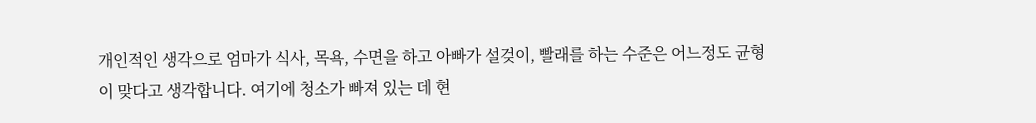개인적인 생각으로 엄마가 식사, 목욕, 수면을 하고 아빠가 설겆이, 빨래를 하는 수준은 어느정도 균형이 맞다고 생각합니다. 여기에 청소가 빠져 있는 데 현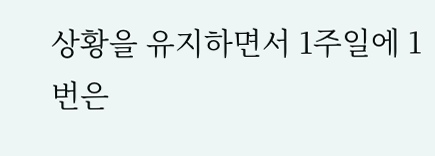상황을 유지하면서 1주일에 1번은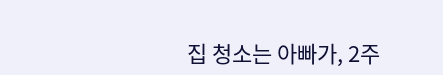집 청소는 아빠가, 2주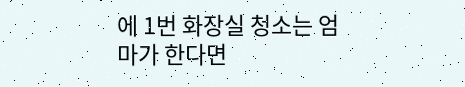에 1번 화장실 청소는 엄마가 한다면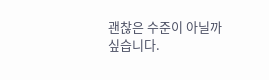괜찮은 수준이 아닐까 싶습니다.